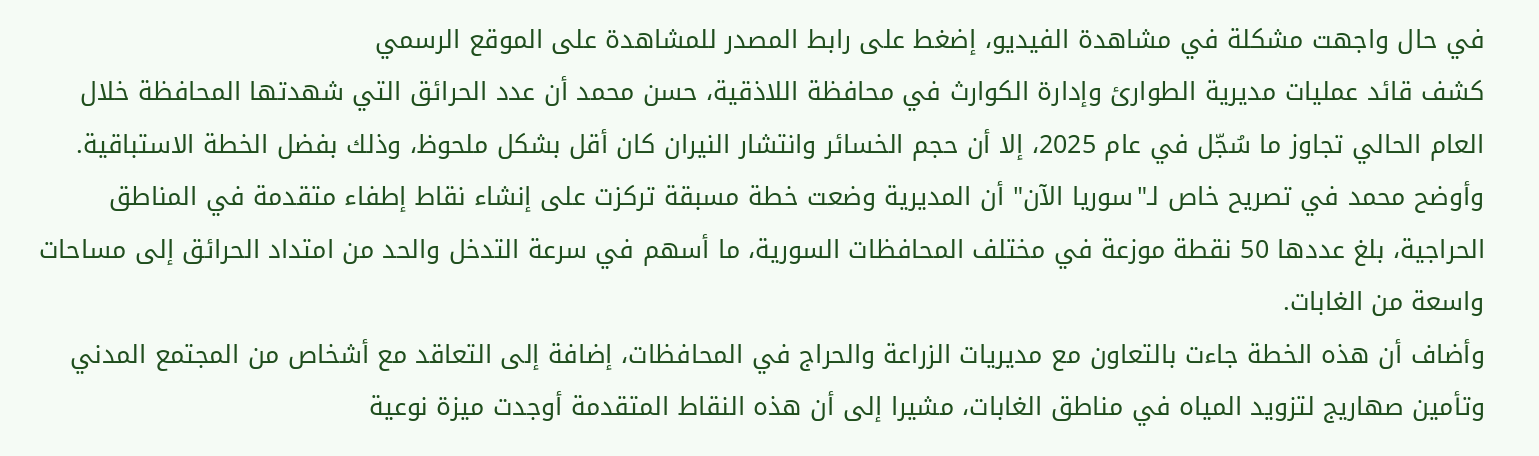في حال واجهت مشكلة في مشاهدة الفيديو، إضغط على رابط المصدر للمشاهدة على الموقع الرسمي
كشف قائد عمليات مديرية الطوارئ وإدارة الكوارث في محافظة اللاذقية، حسن محمد أن عدد الحرائق التي شهدتها المحافظة خلال العام الحالي تجاوز ما سُجّل في عام 2025، إلا أن حجم الخسائر وانتشار النيران كان أقل بشكل ملحوظ، وذلك بفضل الخطة الاستباقية.
وأوضح محمد في تصريح خاص لـ"سوريا الآن" أن المديرية وضعت خطة مسبقة تركزت على إنشاء نقاط إطفاء متقدمة في المناطق الحراجية، بلغ عددها 50 نقطة موزعة في مختلف المحافظات السورية، ما أسهم في سرعة التدخل والحد من امتداد الحرائق إلى مساحات واسعة من الغابات.
وأضاف أن هذه الخطة جاءت بالتعاون مع مديريات الزراعة والحراج في المحافظات، إضافة إلى التعاقد مع أشخاص من المجتمع المدني وتأمين صهاريج لتزويد المياه في مناطق الغابات، مشيرا إلى أن هذه النقاط المتقدمة أوجدت ميزة نوعية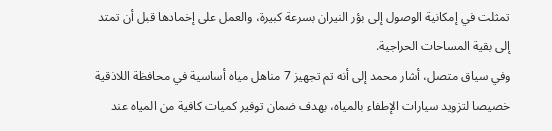تمثلت في إمكانية الوصول إلى بؤر النيران بسرعة كبيرة، والعمل على إخمادها قبل أن تمتد إلى بقية المساحات الحراجية.
وفي سياق متصل، أشار محمد إلى أنه تم تجهيز 7 مناهل مياه أساسية في محافظة اللاذقية خصيصا لتزويد سيارات الإطفاء بالمياه، بهدف ضمان توفير كميات كافية من المياه عند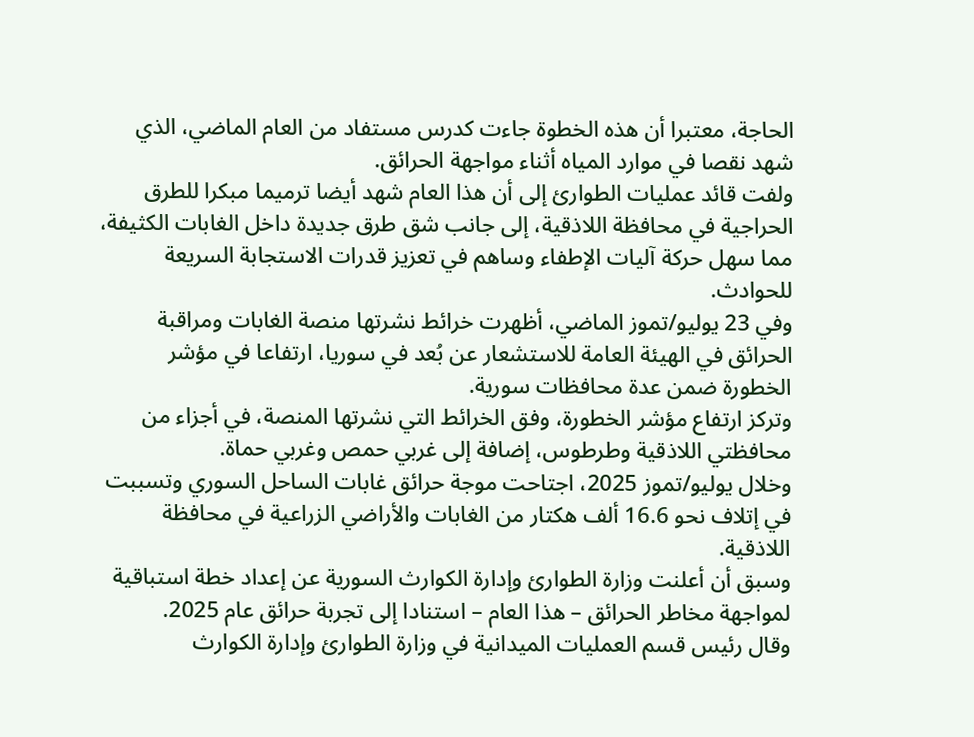الحاجة، معتبرا أن هذه الخطوة جاءت كدرس مستفاد من العام الماضي، الذي شهد نقصا في موارد المياه أثناء مواجهة الحرائق.
ولفت قائد عمليات الطوارئ إلى أن هذا العام شهد أيضا ترميما مبكرا للطرق الحراجية في محافظة اللاذقية، إلى جانب شق طرق جديدة داخل الغابات الكثيفة، مما سهل حركة آليات الإطفاء وساهم في تعزيز قدرات الاستجابة السريعة للحوادث.
وفي 23 يوليو/تموز الماضي، أظهرت خرائط نشرتها منصة الغابات ومراقبة الحرائق في الهيئة العامة للاستشعار عن بُعد في سوريا، ارتفاعا في مؤشر الخطورة ضمن عدة محافظات سورية.
وتركز ارتفاع مؤشر الخطورة، وفق الخرائط التي نشرتها المنصة، في أجزاء من محافظتي اللاذقية وطرطوس، إضافة إلى غربي حمص وغربي حماة.
وخلال يوليو/تموز 2025، اجتاحت موجة حرائق غابات الساحل السوري وتسببت في إتلاف نحو 16.6 ألف هكتار من الغابات والأراضي الزراعية في محافظة اللاذقية.
وسبق أن أعلنت وزارة الطوارئ وإدارة الكوارث السورية عن إعداد خطة استباقية لمواجهة مخاطر الحرائق – هذا العام – استنادا إلى تجربة حرائق عام 2025.
وقال رئيس قسم العمليات الميدانية في وزارة الطوارئ وإدارة الكوارث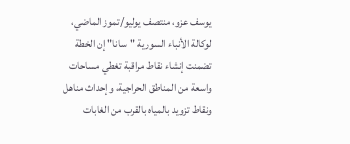يوسف عزو، منتصف يوليو/تموز الماضي، لوكالة الأنباء السورية "سانا" إن الخطة تضمنت إنشاء نقاط مراقبة تغطي مساحات واسعة من المناطق الحراجية، وإحداث مناهل ونقاط تزويد بالمياه بالقرب من الغابات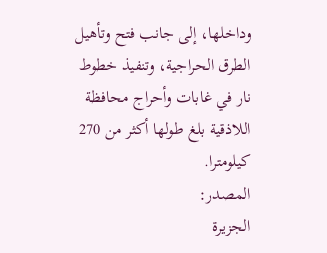وداخلها، إلى جانب فتح وتأهيل الطرق الحراجية، وتنفيذ خطوط نار في غابات وأحراج محافظة اللاذقية بلغ طولها أكثر من 270 كيلومترا.
المصدر:
الجزيرة